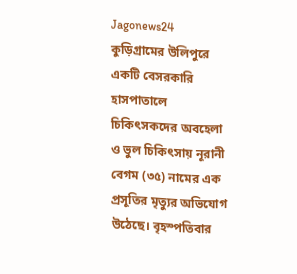Jagonews24
কুড়িগ্রামের উলিপুরে একটি বেসরকারি হাসপাতালে চিকিৎসকদের অবহেলা ও ভুল চিকিৎসায় নূরানী বেগম (৩৫) নামের এক প্রসূতির মৃত্যুর অভিযোগ উঠেছে। বৃহস্পতিবার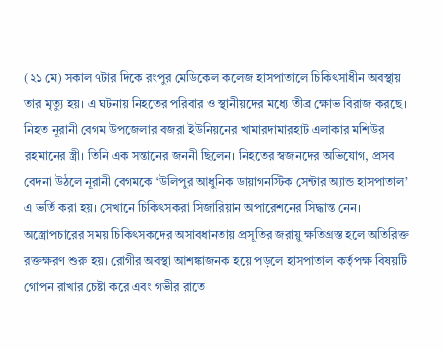(২১ মে) সকাল ৭টার দিকে রংপুর মেডিকেল কলেজ হাসপাতালে চিকিৎসাধীন অবস্থায় তার মৃত্যু হয়। এ ঘটনায় নিহতের পরিবার ও স্থানীয়দের মধ্যে তীব্র ক্ষোভ বিরাজ করছে। নিহত নূরানী বেগম উপজেলার বজরা ইউনিয়নের খামারদামারহাট এলাকার মশিউর রহমানের স্ত্রী। তিনি এক সন্তানের জননী ছিলেন। নিহতের স্বজনদের অভিযোগ, প্রসব বেদনা উঠলে নূরানী বেগমকে ‘উলিপুর আধুনিক ডায়াগনস্টিক সেন্টার অ্যান্ড হাসপাতাল’ এ ভর্তি করা হয়। সেখানে চিকিৎসকরা সিজারিয়ান অপারেশনের সিদ্ধান্ত নেন। অস্ত্রোপচারের সময় চিকিৎসকদের অসাবধানতায় প্রসূতির জরায়ু ক্ষতিগ্রস্ত হলে অতিরিক্ত রক্তক্ষরণ শুরু হয়। রোগীর অবস্থা আশঙ্কাজনক হয়ে পড়লে হাসপাতাল কর্তৃপক্ষ বিষয়টি গোপন রাখার চেষ্টা করে এবং গভীর রাতে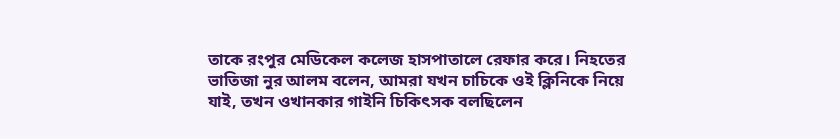তাকে রংপুর মেডিকেল কলেজ হাসপাতালে রেফার করে। নিহতের ভাতিজা নুর আলম বলেন, আমরা যখন চাচিকে ওই ক্লিনিকে নিয়ে যাই, তখন ওখানকার গাইনি চিকিৎসক বলছিলেন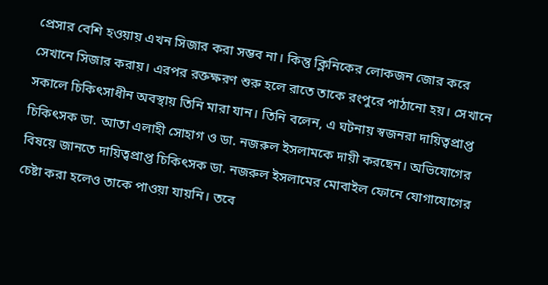প্রেসার বেশি হওয়ায় এখন সিজার করা সম্ভব না। কিন্তু ক্লিনিকের লোকজন জোর করে সেখানে সিজার করায়। এরপর রক্তক্ষরণ শুরু হলে রাতে তাকে রংপুরে পাঠানো হয়। সেখানে সকালে চিকিৎসাধীন অবস্থায় তিনি মারা যান। তিনি বলেন, এ ঘটনায় স্বজনরা দায়িত্বপ্রাপ্ত চিকিৎসক ডা. আতা এলাহী সোহাগ ও ডা. নজরুল ইসলামকে দায়ী করছেন। অভিযোগের বিষয়ে জানতে দায়িত্বপ্রাপ্ত চিকিৎসক ডা. নজরুল ইসলামের মোবাইল ফোনে যোগাযোগের চেষ্টা করা হলেও তাকে পাওয়া যায়নি। তবে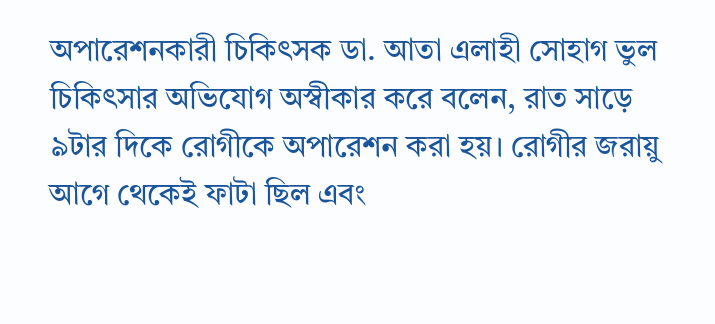অপারেশনকারী চিকিৎসক ডা. আতা এলাহী সোহাগ ভুল চিকিৎসার অভিযোগ অস্বীকার করে বলেন, রাত সাড়ে ৯টার দিকে রোগীকে অপারেশন করা হয়। রোগীর জরায়ু আগে থেকেই ফাটা ছিল এবং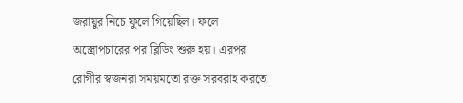জরায়ুর নিচে ফুলে গিয়েছিল। ফলে অস্ত্রোপচারের পর ব্লিডিং শুরু হয়। এরপর রোগীর স্বজনরা সময়মতো রক্ত সরবরাহ করতে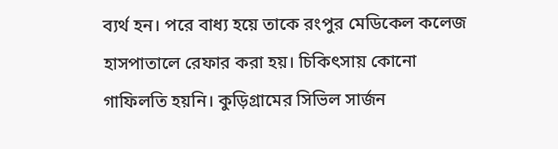ব্যর্থ হন। পরে বাধ্য হয়ে তাকে রংপুর মেডিকেল কলেজ হাসপাতালে রেফার করা হয়। চিকিৎসায় কোনো গাফিলতি হয়নি। কুড়িগ্রামের সিভিল সার্জন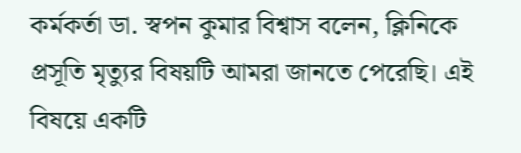কর্মকর্তা ডা. স্বপন কুমার বিশ্বাস বলেন, ক্লিনিকে প্রসূতি মৃত্যুর বিষয়টি আমরা জানতে পেরেছি। এই বিষয়ে একটি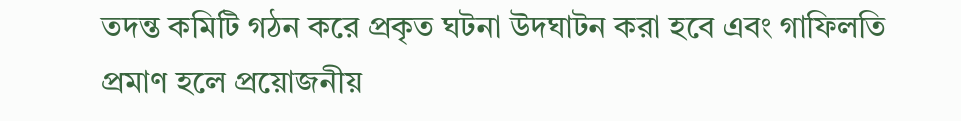তদন্ত কমিটি গঠন করে প্রকৃত ঘটনা উদঘাটন করা হবে এবং গাফিলতি প্রমাণ হলে প্রয়োজনীয়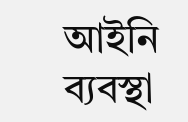আইনি ব্যবস্থা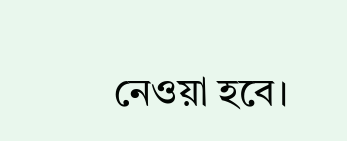নেওয়া হবে।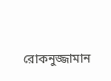রোকনুজ্জামান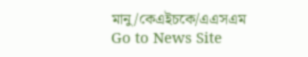মানু/কেএইচকে/এএসএম
Go to News Site